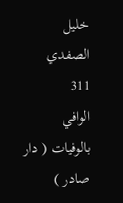خليل الصفدي
311
الوافي بالوفيات ( دار صادر )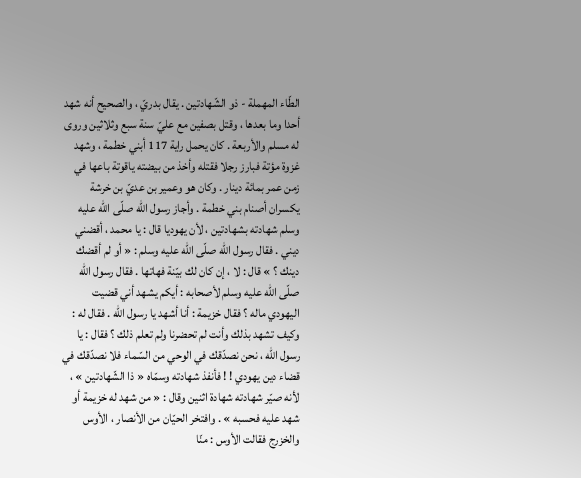الطّاء المهملة - ذو الشّهادتين . يقال بدريّ ، والصحيح أنه شهد أحدا وما بعدها ، وقتل بصفين مع عليّ سنة سبع وثلاثين وروى له مسلم والأربعة . كان يحمل راية 117 أبني خطمة ، وشهد غزوة مؤتة فبارز رجلا فقتله وأخذ من بيضته ياقوتة باعها في زمن عمر بمائة دينار . وكان هو وعمير بن عديّ بن خرشة يكسران أصنام بني خطمة . وأجاز رسول اللّه صلّى اللّه عليه وسلم شهادته بشهادتين ، لأن يهوديا قال : يا محمد ، أقضني ديني . فقال رسول اللّه صلّى اللّه عليه وسلم : « أو لم أقضك دينك ؟ » قال : لا ، إن كان لك بيّنة فهاتها . فقال رسول اللّه صلّى اللّه عليه وسلم لأصحابه : أيكم يشهد أني قضيت اليهودي ماله ؟ فقال خزيمة : أنا أشهد يا رسول اللّه . فقال له : وكيف تشهد بذلك وأنت لم تحضرنا ولم تعلم ذلك ؟ فقال : يا رسول اللّه ، نحن نصدّقك في الوحي من السّماء فلا نصدّقك في قضاء دين يهودي ! ! فأنفذ شهادته وسمّاه « ذا الشّهادتين » ، لأنه صيّر شهادته شهادة اثنين وقال : « من شهد له خزيمة أو شهد عليه فحسبه » . وافتخر الحيّان من الأنصار ، الأوس والخزرج فقالت الأوس : منّا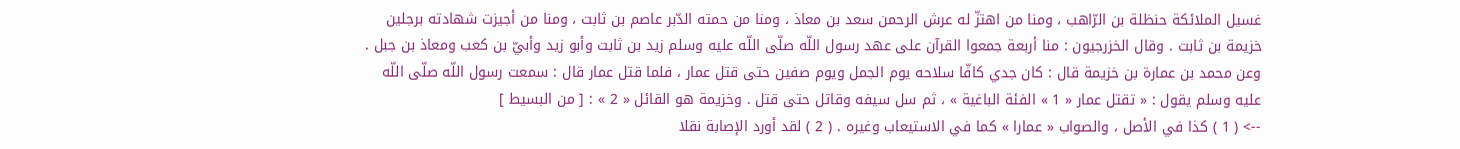غسيل الملائكة حنظلة بن الرّاهب ، ومنا من اهتزّ له عرش الرحمن سعد بن معاذ ، ومنا من حمته الدّبر عاصم بن ثابت ، ومنا من أجيزت شهادته برجلين خزيمة بن ثابت . وقال الخزرجيون : منا أربعة جمعوا القرآن على عهد رسول اللّه صلّى اللّه عليه وسلم زيد بن ثابت وأبو زيد وأبيّ بن كعب ومعاذ بن جبل . وعن محمد بن عمارة بن خزيمة قال : كان جدي كافّا سلاحه يوم الجمل ويوم صفين حتى قتل عمار ، فلما قتل عمار قال : سمعت رسول اللّه صلّى اللّه عليه وسلم يقول : « تقتل عمار « 1 » الفئة الباغية » ، ثم سل سيفه وقاتل حتى قتل . وخزيمة هو القائل « 2 » : [ من البسيط ]
--> ( 1 ) كذا في الأصل ، والصواب « عمارا » كما في الاستيعاب وغيره . ( 2 ) لقد أورد الإصابة نقلا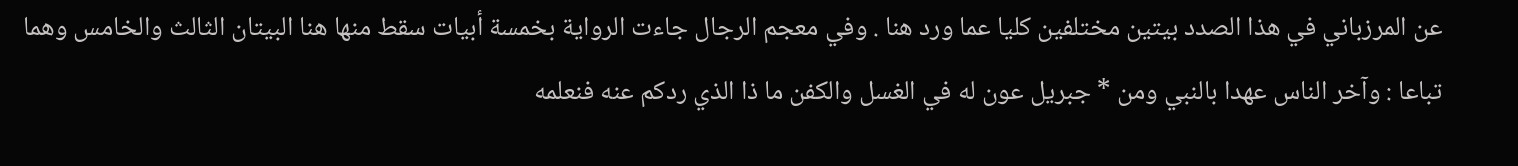عن المرزباني في هذا الصدد بيتين مختلفين كليا عما ورد هنا . وفي معجم الرجال جاءت الرواية بخمسة أبيات سقط منها هنا البيتان الثالث والخامس وهما تباعا : وآخر الناس عهدا بالنبي ومن * جبريل عون له في الغسل والكفن ما ذا الذي ردكم عنه فنعلمه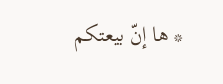* ها إنّ بيعتكم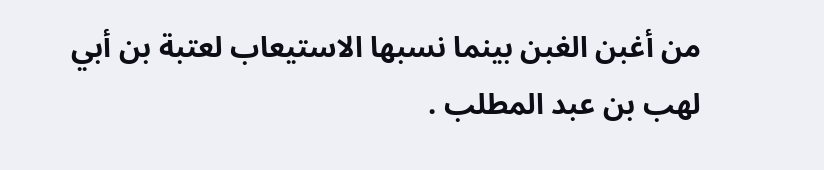من أغبن الغبن بينما نسبها الاستيعاب لعتبة بن أبي لهب بن عبد المطلب .